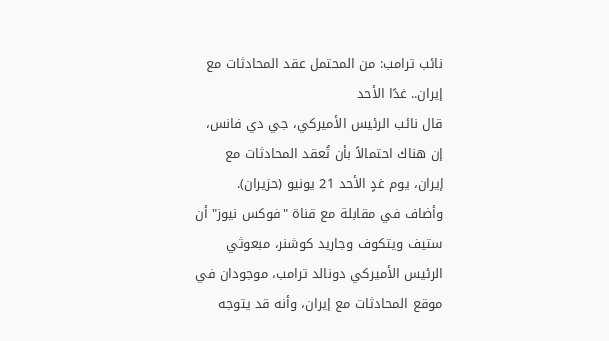نائب ترامب: من المحتمل عقد المحادثات مع إيران.. غدًا الأحد
قال نائب الرئيس الأميركي، جي دي فانس، إن هناك احتمالاً بأن تُعقد المحادثات مع إيران، يوم غدٍ الأحد 21 يونيو (حزيران).
وأضاف في مقابلة مع قناة "فوكس نيوز" أن ستيف ويتكوف وجاريد كوشنر، مبعوثي الرئيس الأميركي دونالد ترامب، موجودان في موقع المحادثات مع إيران، وأنه قد يتوجه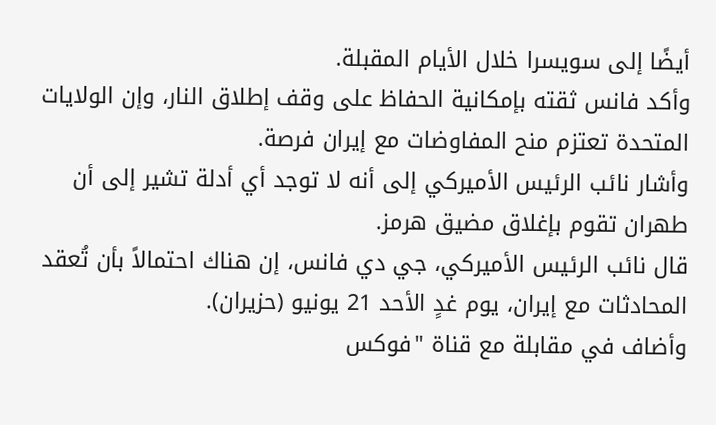أيضًا إلى سويسرا خلال الأيام المقبلة.
وأكد فانس ثقته بإمكانية الحفاظ على وقف إطلاق النار، وإن الولايات المتحدة تعتزم منح المفاوضات مع إيران فرصة.
وأشار نائب الرئيس الأميركي إلى أنه لا توجد أي أدلة تشير إلى أن طهران تقوم بإغلاق مضيق هرمز.
قال نائب الرئيس الأميركي، جي دي فانس، إن هناك احتمالاً بأن تُعقد المحادثات مع إيران، يوم غدٍ الأحد 21 يونيو (حزيران).
وأضاف في مقابلة مع قناة "فوكس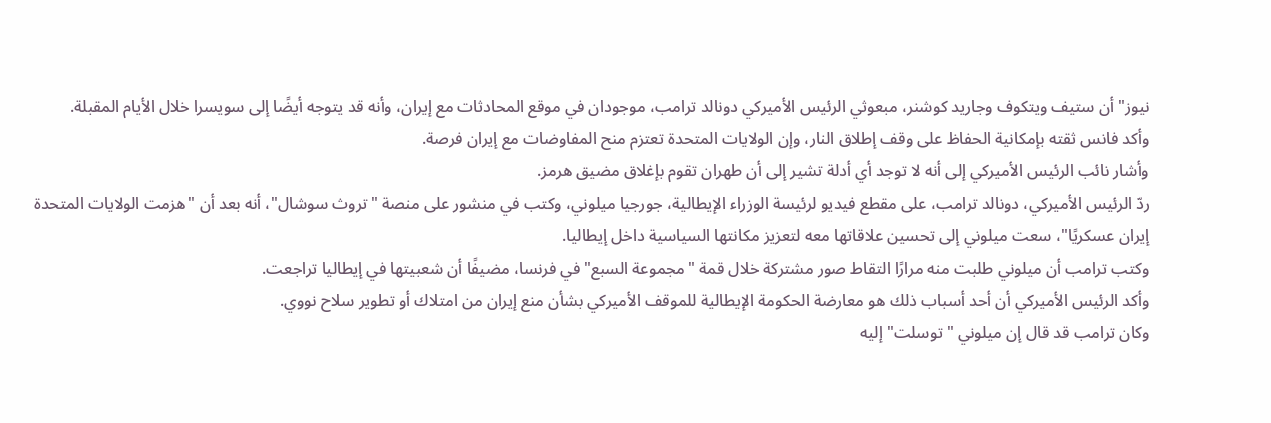نيوز" أن ستيف ويتكوف وجاريد كوشنر، مبعوثي الرئيس الأميركي دونالد ترامب، موجودان في موقع المحادثات مع إيران، وأنه قد يتوجه أيضًا إلى سويسرا خلال الأيام المقبلة.
وأكد فانس ثقته بإمكانية الحفاظ على وقف إطلاق النار، وإن الولايات المتحدة تعتزم منح المفاوضات مع إيران فرصة.
وأشار نائب الرئيس الأميركي إلى أنه لا توجد أي أدلة تشير إلى أن طهران تقوم بإغلاق مضيق هرمز.
ردّ الرئيس الأميركي، دونالد ترامب، على مقطع فيديو لرئيسة الوزراء الإيطالية، جورجيا ميلوني، وكتب في منشور على منصة "تروث سوشال"، أنه بعد أن "هزمت الولايات المتحدة إيران عسكريًا"، سعت ميلوني إلى تحسين علاقاتها معه لتعزيز مكانتها السياسية داخل إيطاليا.
وكتب ترامب أن ميلوني طلبت منه مرارًا التقاط صور مشتركة خلال قمة "مجموعة السبع" في فرنسا، مضيفًا أن شعبيتها في إيطاليا تراجعت.
وأكد الرئيس الأميركي أن أحد أسباب ذلك هو معارضة الحكومة الإيطالية للموقف الأميركي بشأن منع إيران من امتلاك أو تطوير سلاح نووي.
وكان ترامب قد قال إن ميلوني "توسلت" إليه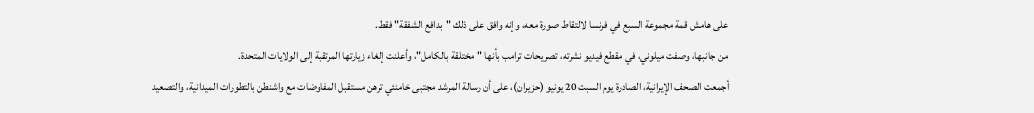على هامش قمة مجموعة السبع في فرنسا لالتقاط صورة معه، وإنه وافق على ذلك "بدافع الشفقة" فقط.
من جانبها، وصفت ميلوني، في مقطع فيديو نشرته، تصريحات ترامب بأنها "مختلقة بالكامل"، وأعلنت إلغاء زيارتها المرتقبة إلى الولايات المتحدة.
أجمعت الصحف الإيرانية، الصادرة يوم السبت 20 يونيو (حزيران)، على أن رسالة المرشد مجتبى خامنئي ترهن مستقبل المفاوضات مع واشنطن بالتطورات الميدانية، والتصعيد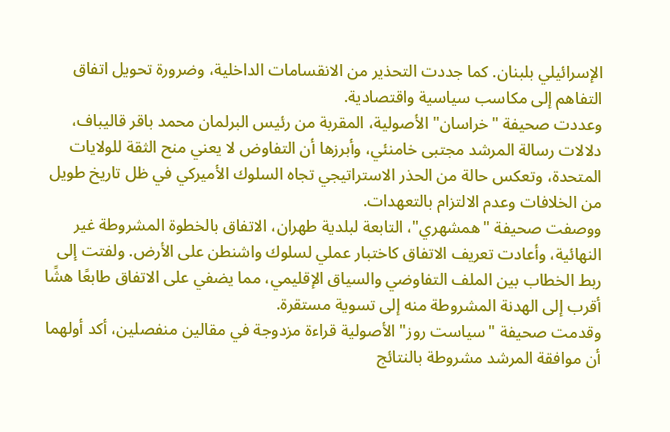الإسرائيلي بلبنان. كما جددت التحذير من الانقسامات الداخلية، وضرورة تحويل اتفاق التفاهم إلى مكاسب سياسية واقتصادية.
وعددت صحيفة "خراسان" الأصولية، المقربة من رئيس البرلمان محمد باقر قاليباف، دلالات رسالة المرشد مجتبى خامنئي، وأبرزها أن التفاوض لا يعني منح الثقة للولايات المتحدة، وتعكس حالة من الحذر الاستراتيجي تجاه السلوك الأميركي في ظل تاريخ طويل من الخلافات وعدم الالتزام بالتعهدات.
ووصفت صحيفة "همشهري"، التابعة لبلدية طهران، الاتفاق بالخطوة المشروطة غير النهائية، وأعادت تعريف الاتفاق كاختبار عملي لسلوك واشنطن على الأرض. ولفتت إلى ربط الخطاب بين الملف التفاوضي والسياق الإقليمي، مما يضفي على الاتفاق طابعًا هشًا أقرب إلى الهدنة المشروطة منه إلى تسوية مستقرة.
وقدمت صحيفة "سياست روز" الأصولية قراءة مزدوجة في مقالين منفصلين، أكد أولهما أن موافقة المرشد مشروطة بالنتائج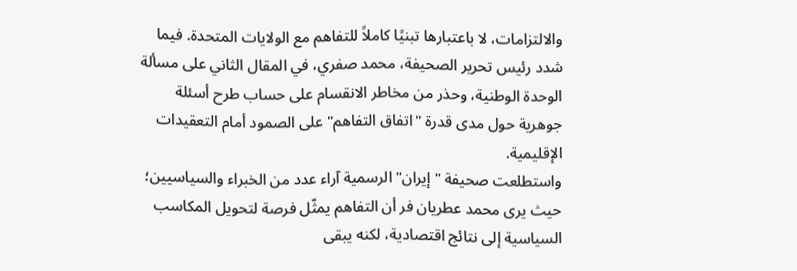والالتزامات، لا باعتبارها تبنيًا كاملاً للتفاهم مع الولايات المتحدة. فيما شدد رئيس تحرير الصحيفة، محمد صفري، في المقال الثاني على مسألة الوحدة الوطنية، وحذر من مخاطر الانقسام على حساب طرح أسئلة جوهرية حول مدى قدرة "اتفاق التفاهم" على الصمود أمام التعقيدات الإقليمية.
واستطلعت صحيفة "إيران" الرسمية آراء عدد من الخبراء والسياسيين؛ حيث يرى محمد عطريان فر أن التفاهم يمثّل فرصة لتحويل المكاسب السياسية إلى نتائج اقتصادية، لكنه يبقى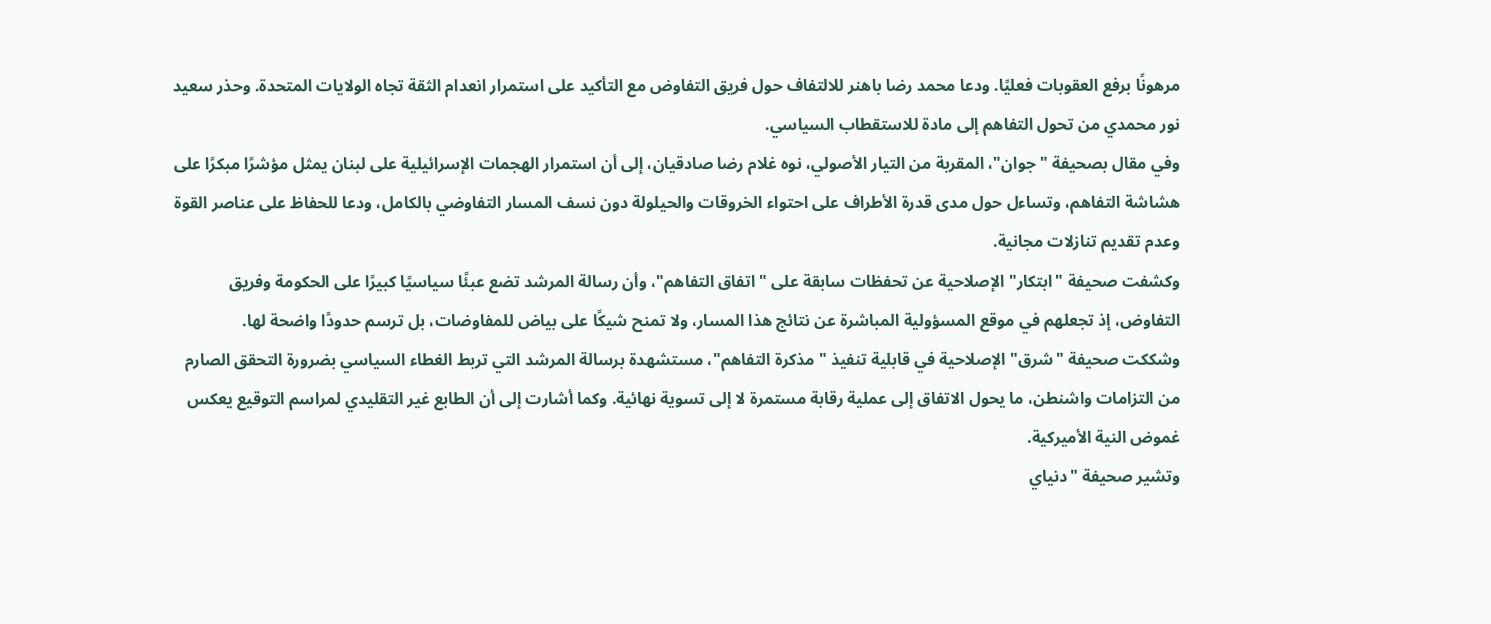مرهونًا برفع العقوبات فعليًا. ودعا محمد رضا باهنر للالتفاف حول فريق التفاوض مع التأكيد على استمرار انعدام الثقة تجاه الولايات المتحدة. وحذر سعيد نور محمدي من تحول التفاهم إلى مادة للاستقطاب السياسي.
وفي مقال بصحيفة "جوان"، المقربة من التيار الأصولي، نوه غلام رضا صادقيان، إلى أن استمرار الهجمات الإسرائيلية على لبنان يمثل مؤشرًا مبكرًا على هشاشة التفاهم، وتساءل حول مدى قدرة الأطراف على احتواء الخروقات والحيلولة دون نسف المسار التفاوضي بالكامل، ودعا للحفاظ على عناصر القوة وعدم تقديم تنازلات مجانية.
وكشفت صحيفة "ابتكار" الإصلاحية عن تحفظات سابقة على " اتفاق التفاهم"، وأن رسالة المرشد تضع عبئًا سياسيًا كبيرًا على الحكومة وفريق التفاوض، إذ تجعلهم في موقع المسؤولية المباشرة عن نتائج هذا المسار، ولا تمنح شيكًا على بياض للمفاوضات، بل ترسم حدودًا واضحة لها.
وشككت صحيفة "شرق" الإصلاحية في قابلية تنفيذ "مذكرة التفاهم"، مستشهدة برسالة المرشد التي تربط الغطاء السياسي بضرورة التحقق الصارم من التزامات واشنطن، ما يحول الاتفاق إلى عملية رقابة مستمرة لا إلى تسوية نهائية. وكما أشارت إلى أن الطابع غير التقليدي لمراسم التوقيع يعكس غموض النية الأميركية.
وتشير صحيفة "دنياي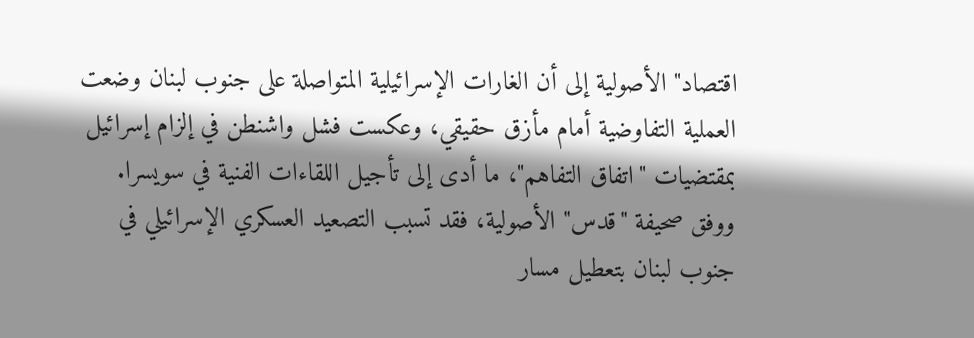اقتصاد" الأصولية إلى أن الغارات الإسرائيلية المتواصلة على جنوب لبنان وضعت العملية التفاوضية أمام مأزق حقيقي، وعكست فشل واشنطن في إلزام إسرائيل بمقتضيات "اتفاق التفاهم"، ما أدى إلى تأجيل اللقاءات الفنية في سويسرا.
ووفق صحيفة "قدس" الأصولية، فقد تسبب التصعيد العسكري الإسرائيلي في جنوب لبنان بتعطيل مسار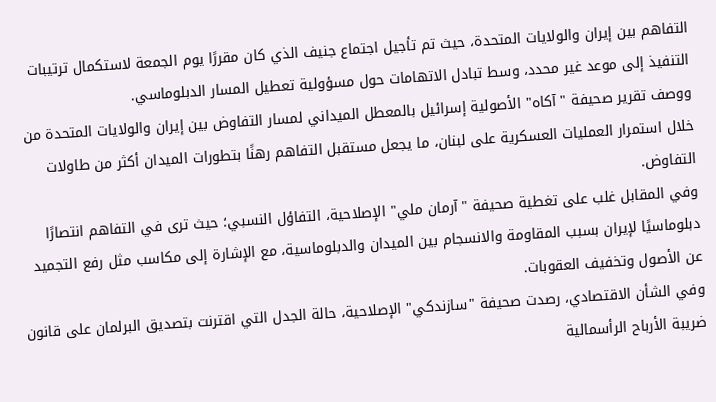التفاهم بين إيران والولايات المتحدة، حيث تم تأجيل اجتماع جنيف الذي كان مقررًا يوم الجمعة لاستكمال ترتيبات التنفيذ إلى موعد غير محدد، وسط تبادل الاتهامات حول مسؤولية تعطيل المسار الدبلوماسي.
ووصف تقرير صحيفة "آكاه" الأصولية إسرائيل بالمعطل الميداني لمسار التفاوض بين إيران والولايات المتحدة من خلال استمرار العمليات العسكرية على لبنان، ما يجعل مستقبل التفاهم رهنًا بتطورات الميدان أكثر من طاولات التفاوض.
وفي المقابل غلب على تغطية صحيفة "آرمان ملي" الإصلاحية، التفاؤل النسبي؛ حيث ترى في التفاهم انتصارًا دبلوماسيًا لإيران بسبب المقاومة والانسجام بين الميدان والدبلوماسية، مع الإشارة إلى مكاسب مثل رفع التجميد عن الأصول وتخفيف العقوبات.
وفي الشأن الاقتصادي، رصدت صحيفة "سازندكي" الإصلاحية، حالة الجدل التي اقترنت بتصديق البرلمان على قانون ضريبة الأرباح الرأسمالية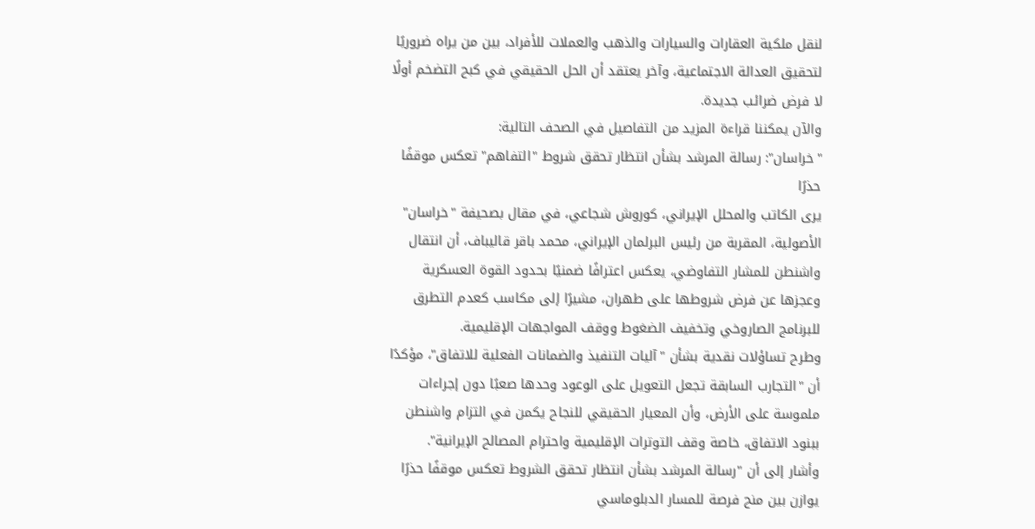لنقل ملكية العقارات والسيارات والذهب والعملات للأفراد، بين من يراه ضروريًا لتحقيق العدالة الاجتماعية، وآخر يعتقد أن الحل الحقيقي في كبح التضخم أولًا لا فرض ضرائب جديدة.
والآن يمكننا قراءة المزيد من التفاصيل في الصحف التالية:
"خراسان": رسالة المرشد بشأن انتظار تحقق شروط "التفاهم" تعكس موقفًا حذرًا
يرى الكاتب والمحلل الإيراني، كوروش شجاعي، في مقال بصحيفة "خراسان" الأصولية، المقربة من رئيس البرلمان الإيراني، محمد باقر قاليباف، أن انتقال واشنطن للمشار التفاوضي، يعكس اعترافًا ضمنيًا بحدود القوة العسكرية وعجزها عن فرض شروطها على طهران، مشيرًا إلى مكاسب كعدم التطرق للبرنامج الصاروخي وتخفيف الضغوط ووقف المواجهات الإقليمية.
وطرح تساؤلات نقدية بشأن "آليات التنفيذ والضمانات الفعلية للاتفاق"، مؤكدًا أن "التجارب السابقة تجعل التعويل على الوعود وحدها صعبًا دون إجراءات ملموسة على الأرض، وأن المعيار الحقيقي للنجاح يكمن في التزام واشنطن ببنود الاتفاق، خاصة وقف التوترات الإقليمية واحترام المصالح الإيرانية".
وأشار إلى أن "رسالة المرشد بشأن انتظار تحقق الشروط تعكس موقفًا حذرًا يوازن بين منح فرصة للمسار الدبلوماسي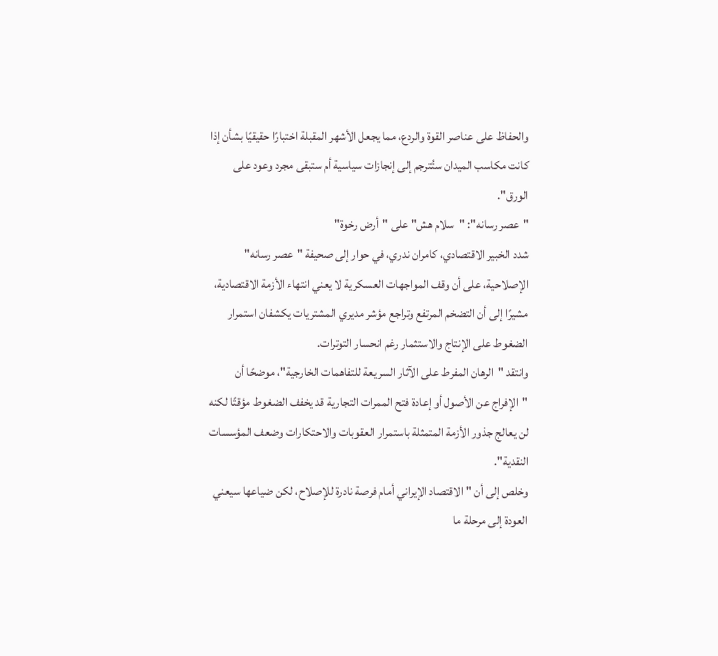والحفاظ على عناصر القوة والردع، مما يجعل الأشهر المقبلة اختبارًا حقيقيًا بشأن إذا كانت مكاسب الميدان ستُترجم إلى إنجازات سياسية أم ستبقى مجرد وعود على الورق".
"عصر رسانه": "سلام هش" على "أرض رخوة"
شدد الخبير الاقتصادي، كامران ندري، في حوار إلى صحيفة "عصر رسانه" الإصلاحية، على أن وقف المواجهات العسكرية لا يعني انتهاء الأزمة الاقتصادية، مشيرًا إلى أن التضخم المرتفع وتراجع مؤشر مديري المشتريات يكشفان استمرار الضغوط على الإنتاج والاستثمار رغم انحسار التوترات.
وانتقد "الرهان المفرط على الآثار السريعة للتفاهمات الخارجية"، موضحًا أن "الإفراج عن الأصول أو إعادة فتح الممرات التجارية قد يخفف الضغوط مؤقتًا لكنه لن يعالج جذور الأزمة المتمثلة باستمرار العقوبات والاحتكارات وضعف المؤسسات النقدية".
وخلص إلى أن "الاقتصاد الإيراني أمام فرصة نادرة للإصلاح، لكن ضياعها سيعني العودة إلى مرحلة ما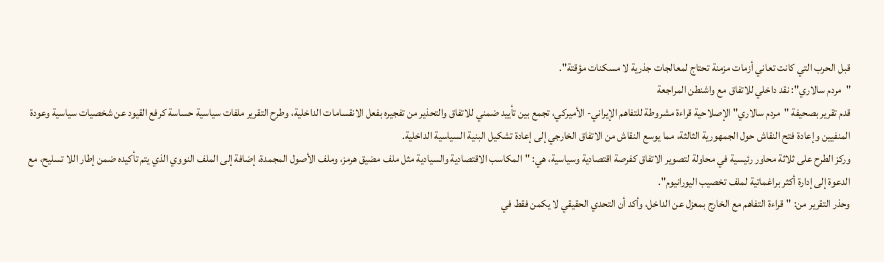قبل الحرب التي كانت تعاني أزمات مزمنة تحتاج لمعالجات جذرية لا مسكنات مؤقتة".
"مردم سالاري": نقد داخلي للاتفاق مع واشنطن المراجعة
قدم تقرير بصحيفة "مردم سالاري" الإصلاحية قراءة مشروطة للتفاهم الإيراني- الأميركي، تجمع بين تأييد ضمني للاتفاق والتحذير من تفجيره بفعل الانقسامات الداخلية، وطرح التقرير ملفات سياسية حساسة كرفع القيود عن شخصيات سياسية وعودة المنفيين وإعادة فتح النقاش حول الجمهورية الثالثة، مما يوسع النقاش من الاتفاق الخارجي إلى إعادة تشكيل البنية السياسية الداخلية.
وركز الطرح على ثلاثة محاور رئيسية في محاولة لتصوير الاتفاق كفرصة اقتصادية وسياسية، هي: "المكاسب الاقتصادية والسيادية مثل ملف مضيق هرمز، وملف الأصول المجمدة، إضافة إلى الملف النووي الذي يتم تأكيده ضمن إطار اللا تسليح، مع الدعوة إلى إدارة أكثر براغماتية لملف تخصيب اليورانيوم".
وحذر التقرير من: "قراءة التفاهم مع الخارج بمعزل عن الداخل، وأكد أن التحدي الحقيقي لا يكمن فقط في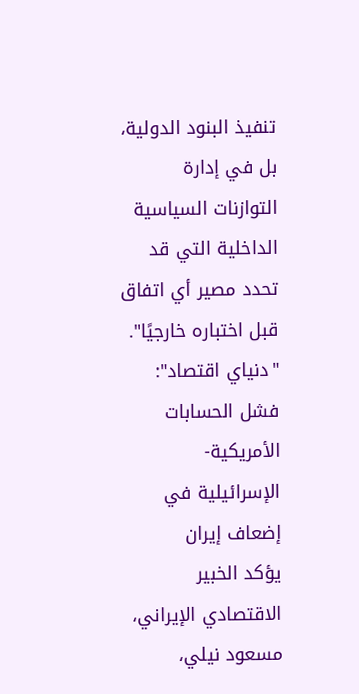تنفيذ البنود الدولية، بل في إدارة التوازنات السياسية الداخلية التي قد تحدد مصير أي اتفاق قبل اختباره خارجيًا".
"دنياي اقتصاد": فشل الحسابات الأمريكية- الإسرائيلية في إضعاف إيران
يؤكد الخبير الاقتصادي الإيراني، مسعود نیلي،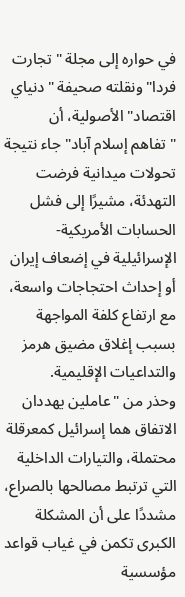في حواره إلى مجلة "تجارت فردا" ونقلته صحيفة "دنياي اقتصاد" الأصولية، أن "تفاهم إسلام آباد" جاء نتيجة تحولات ميدانية فرضت التهدئة، مشيرًا إلى فشل الحسابات الأمريكية- الإسرائيلية في إضعاف إيران أو إحداث احتجاجات واسعة، مع ارتفاع كلفة المواجهة بسبب إغلاق مضيق هرمز والتداعيات الإقليمية.
وحذر من "عاملين يهددان الاتفاق هما إسرائيل كمعرقلة محتملة، والتيارات الداخلية التي ترتبط مصالحها بالصراع، مشددًا على أن المشكلة الكبرى تكمن في غياب قواعد مؤسسية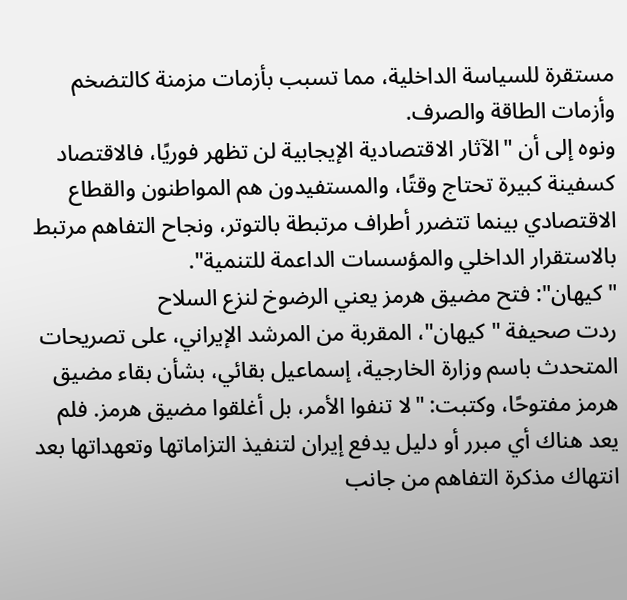مستقرة للسياسة الداخلية، مما تسبب بأزمات مزمنة كالتضخم وأزمات الطاقة والصرف.
ونوه إلى أن "الآثار الاقتصادية الإيجابية لن تظهر فوريًا، فالاقتصاد كسفينة كبيرة تحتاج وقتًا، والمستفيدون هم المواطنون والقطاع الاقتصادي بينما تتضرر أطراف مرتبطة بالتوتر، ونجاح التفاهم مرتبط بالاستقرار الداخلي والمؤسسات الداعمة للتنمية".
"كيهان": فتح مضيق هرمز يعني الرضوخ لنزع السلاح
ردت صحيفة "كيهان"، المقربة من المرشد الإيراني، على تصريحات المتحدث باسم وزارة الخارجية، إسماعيل بقائي، بشأن بقاء مضيق هرمز مفتوحًا، وكتبت: "لا تنفوا الأمر، بل أغلقوا مضيق هرمز. فلم يعد هناك أي مبرر أو دليل يدفع إيران لتنفيذ التزاماتها وتعهداتها بعد انتهاك مذكرة التفاهم من جانب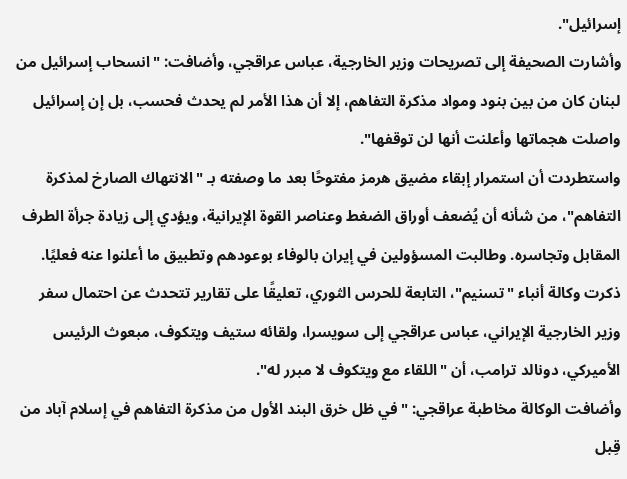إسرائيل".
وأشارت الصحيفة إلى تصريحات وزير الخارجية، عباس عراقجي، وأضافت: "انسحاب إسرائيل من لبنان كان من بين بنود ومواد مذكرة التفاهم، إلا أن هذا الأمر لم يحدث فحسب، بل إن إسرائيل واصلت هجماتها وأعلنت أنها لن توقفها".
واستطردت أن استمرار إبقاء مضيق هرمز مفتوحًا بعد ما وصفته بـ "الانتهاك الصارخ لمذكرة التفاهم"، من شأنه أن يُضعف أوراق الضغط وعناصر القوة الإيرانية، ويؤدي إلى زيادة جرأة الطرف المقابل وتجاسره. وطالبت المسؤولين في إيران بالوفاء بوعودهم وتطبيق ما أعلنوا عنه فعليًا.
ذكرت وكالة أنباء "تسنيم"، التابعة للحرس الثوري، تعليقًا على تقارير تتحدث عن احتمال سفر وزير الخارجية الإيراني، عباس عراقجي إلى سويسرا، ولقائه ستيف ويتكوف، مبعوث الرئيس الأميركي، دونالد ترامب، أن "اللقاء مع ويتكوف لا مبرر له".
وأضافت الوكالة مخاطبة عراقجي: "في ظل خرق البند الأول من مذكرة التفاهم في إسلام آباد من قِبل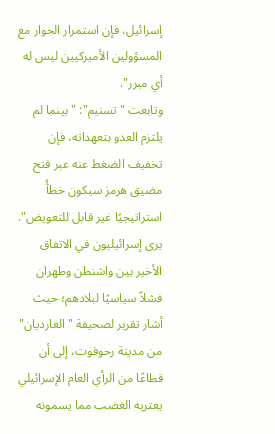إسرائيل، فإن استمرار الحوار مع المسؤولين الأميركيين ليس له أي مبرر".
وتابعت "تسنيم": "بينما لم يلتزم العدو بتعهداته، فإن تخفيف الضغط عنه عبر فتح مضيق هرمز سيكون خطأً استراتيجيًا غير قابل للتعويض".
يرى إسرائيليون في الاتفاق الأخير بين واشنطن وطهران فشلاً سياسيًا لبلادهم؛ حيث أشار تقرير لصحيفة "الغارديان" من مدينة رحوفوت، إلى أن قطاعًا من الرأي العام الإسرائيلي يعتريه الغضب مما يسمونه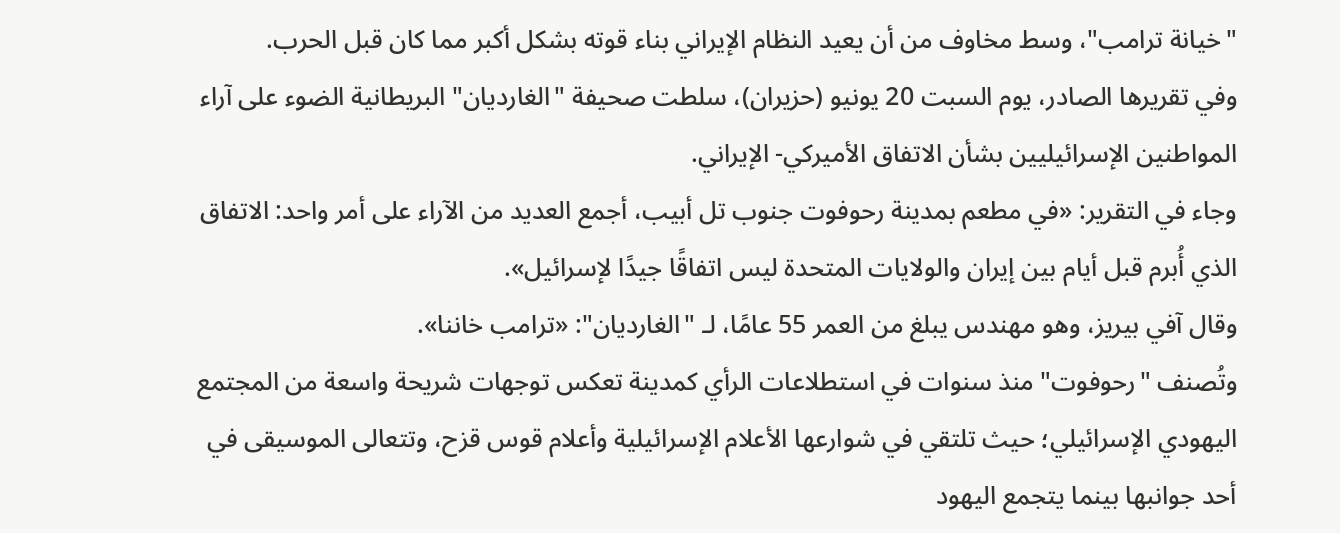"خيانة ترامب"، وسط مخاوف من أن يعيد النظام الإيراني بناء قوته بشكل أكبر مما كان قبل الحرب.
وفي تقريرها الصادر، يوم السبت 20 يونيو (حزيران)، سلطت صحيفة "الغارديان" البريطانية الضوء على آراء المواطنين الإسرائيليين بشأن الاتفاق الأميركي- الإيراني.
وجاء في التقرير: «في مطعم بمدينة رحوفوت جنوب تل أبيب، أجمع العديد من الآراء على أمر واحد: الاتفاق الذي أُبرم قبل أيام بين إيران والولايات المتحدة ليس اتفاقًا جيدًا لإسرائيل».
وقال آفي بيريز، وهو مهندس يبلغ من العمر 55 عامًا، لـ "الغارديان": «ترامب خاننا».
وتُصنف "رحوفوت" منذ سنوات في استطلاعات الرأي كمدينة تعكس توجهات شريحة واسعة من المجتمع اليهودي الإسرائيلي؛ حيث تلتقي في شوارعها الأعلام الإسرائيلية وأعلام قوس قزح، وتتعالى الموسيقى في أحد جوانبها بينما يتجمع اليهود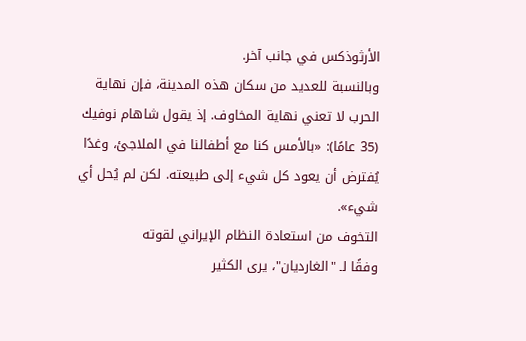الأرثوذكس في جانب آخر.
وبالنسبة للعديد من سكان هذه المدينة، فإن نهاية الحرب لا تعني نهاية المخاوف. إذ يقول شاهام نوفيك (35 عامًا): «بالأمس كنا مع أطفالنا في الملاجئ، وغدًا يُفترض أن يعود كل شيء إلى طبيعته. لكن لم يُحل أي شيء».
التخوف من استعادة النظام الإيراني لقوته
وفقًا لـ "الغارديان"، يرى الكثير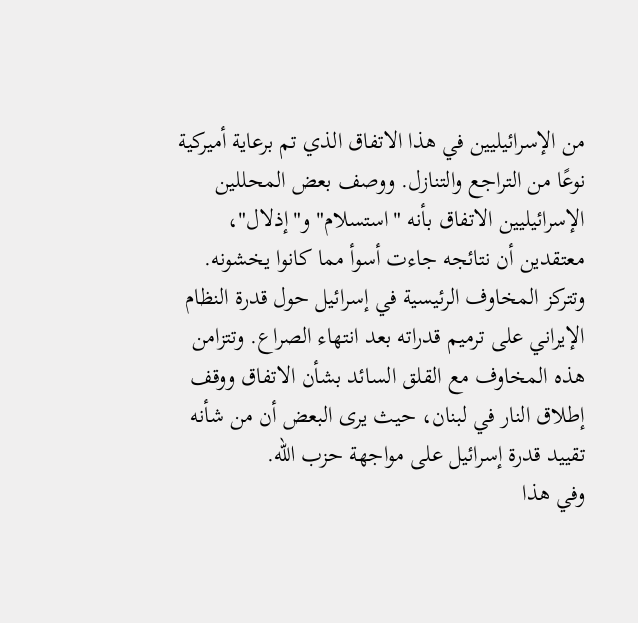من الإسرائيليين في هذا الاتفاق الذي تم برعاية أميركية نوعًا من التراجع والتنازل. ووصف بعض المحللين الإسرائيليين الاتفاق بأنه "استسلام" و"إذلال"، معتقدين أن نتائجه جاءت أسوأ مما كانوا يخشونه.
وتتركز المخاوف الرئيسية في إسرائيل حول قدرة النظام الإيراني على ترميم قدراته بعد انتهاء الصراع. وتتزامن هذه المخاوف مع القلق السائد بشأن الاتفاق ووقف إطلاق النار في لبنان، حيث يرى البعض أن من شأنه تقييد قدرة إسرائيل على مواجهة حزب الله.
وفي هذا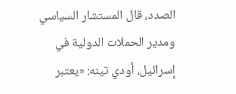الصدد، قال المستشار السياسي ومدير الحملات الدولية في إسرائيل، أودي تينه: «يعتبر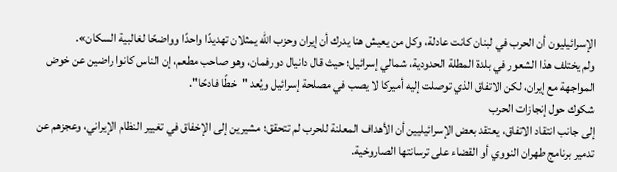الإسرائيليون أن الحرب في لبنان كانت عادلة، وكل من يعيش هنا يدرك أن إيران وحزب الله يمثلان تهديدًا واحدًا وواضحًا لغالبية السكان».
ولم يختلف هذا الشعور في بلدة المطلة الحدودية، شمالي إسرائيل؛ حيث قال دانيال دورفمان، وهو صاحب مطعم، إن الناس كانوا راضين عن خوض المواجهة مع إيران، لكن الاتفاق الذي توصلت إليه أميركا لا يصب في مصلحة إسرائيل ويُعد "خطًا فادحًا".
شكوك حول إنجازات الحرب
إلى جانب انتقاد الاتفاق، يعتقد بعض الإسرائيليين أن الأهداف المعلنة للحرب لم تتحقق؛ مشيرين إلى الإخفاق في تغيير النظام الإيراني، وعجزهم عن تدمير برنامج طهران النووي أو القضاء على ترسانتها الصاروخية.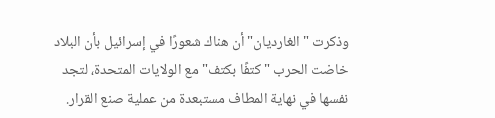وذكرت "الغارديان" أن هناك شعورًا في إسرائيل بأن البلاد خاضت الحرب "كتفًا بكتف" مع الولايات المتحدة، لتجد نفسها في نهاية المطاف مستبعدة من عملية صنع القرار.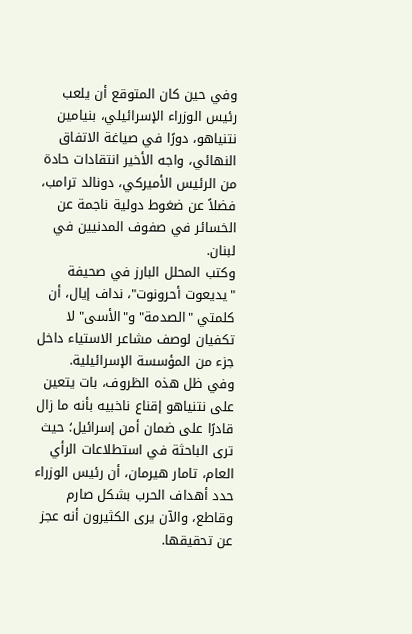وفي حين كان المتوقع أن يلعب رئيس الوزراء الإسرائيلي، بنيامين نتنياهو، دورًا في صياغة الاتفاق النهائي، واجه الأخير انتقادات حادة من الرئيس الأميركي، دونالد ترامب، فضلاً عن ضغوط دولية ناجمة عن الخسائر في صفوف المدنيين في لبنان.
وكتب المحلل البارز في صحيفة "يديعوت أحرونوت"، نداف إيال، أن كلمتي "الصدمة" و"الأسى" لا تكفيان لوصف مشاعر الاستياء داخل جزء من المؤسسة الإسرائيلية.
وفي ظل هذه الظروف، بات يتعين على نتنياهو إقناع ناخبيه بأنه ما زال قادرًا على ضمان أمن إسرائيل؛ حيث ترى الباحثة في استطلاعات الرأي العام، تامار هيرمان، أن رئيس الوزراء حدد أهداف الحرب بشكل صارم وقاطع، والآن يرى الكثيرون أنه عجز عن تحقيقها.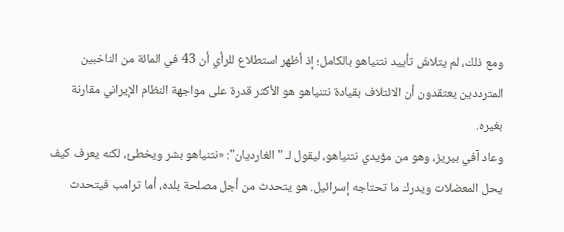ومع ذلك، لم يتلاشَ تأييد نتنياهو بالكامل؛ إذ أظهر استطلاع للرأي أن 43 في المائة من الناخبين المترددين يعتقدون أن الائتلاف بقيادة نتنياهو هو الأكثر قدرة على مواجهة النظام الإيراني مقارنة بغيره.
وعاد آفي بيريز، وهو من مؤيدي نتنياهو، ليقول لـ "الغارديان": «نتنياهو بشر ويخطئ، لكنه يعرف كيف يحل المعضلات ويدرك ما تحتاجه إسرائيل. هو يتحدث من أجل مصلحة بلده، أما ترامب فيتحدث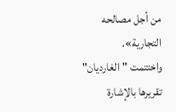من أجل مصالحه التجارية».
واختتمت "الغارديان" تقريرها بالإشارة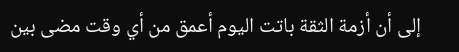إلى أن أزمة الثقة باتت اليوم أعمق من أي وقت مضى بين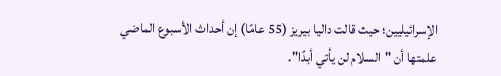الإسرائيليين؛ حيث قالت داليا بيريز (55 عامًا) إن أحداث الأسبوع الماضي علمتها أن "السلام لن يأتي أبدًا".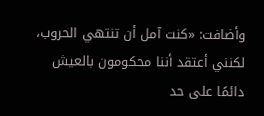وأضافت: «كنت آمل أن تنتهي الحروب، لكنني أعتقد أننا محكومون بالعيش دائمًا على حد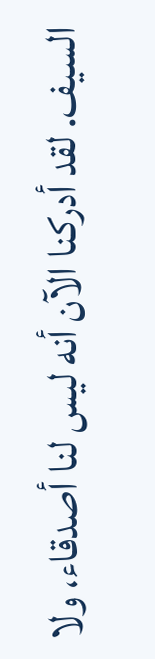السيف. لقد أدركنا الآن أنه ليس لنا أصدقاء، ولا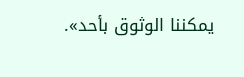يمكننا الوثوق بأحد».